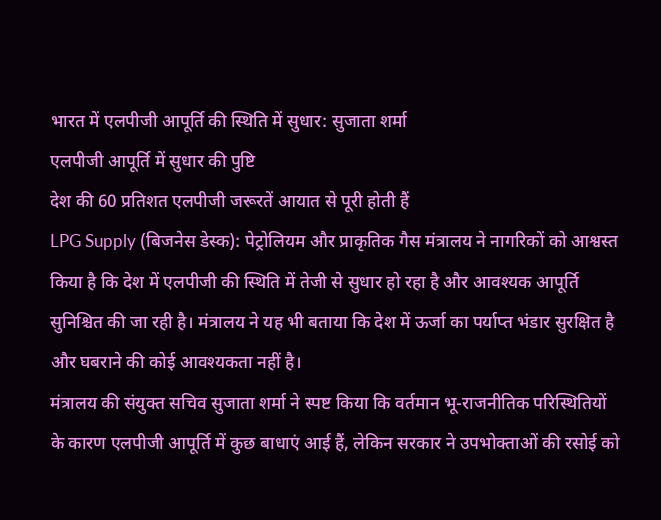भारत में एलपीजी आपूर्ति की स्थिति में सुधार: सुजाता शर्मा
एलपीजी आपूर्ति में सुधार की पुष्टि
देश की 60 प्रतिशत एलपीजी जरूरतें आयात से पूरी होती हैं
LPG Supply (बिजनेस डेस्क): पेट्रोलियम और प्राकृतिक गैस मंत्रालय ने नागरिकों को आश्वस्त किया है कि देश में एलपीजी की स्थिति में तेजी से सुधार हो रहा है और आवश्यक आपूर्ति सुनिश्चित की जा रही है। मंत्रालय ने यह भी बताया कि देश में ऊर्जा का पर्याप्त भंडार सुरक्षित है और घबराने की कोई आवश्यकता नहीं है।
मंत्रालय की संयुक्त सचिव सुजाता शर्मा ने स्पष्ट किया कि वर्तमान भू-राजनीतिक परिस्थितियों के कारण एलपीजी आपूर्ति में कुछ बाधाएं आई हैं, लेकिन सरकार ने उपभोक्ताओं की रसोई को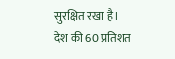सुरक्षित रखा है। देश की 60 प्रतिशत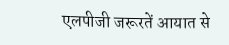एलपीजी जरूरतें आयात से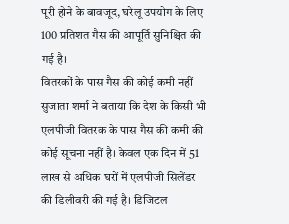पूरी होने के बावजूद, घरेलू उपयोग के लिए 100 प्रतिशत गैस की आपूर्ति सुनिश्चित की गई है।
वितरकों के पास गैस की कोई कमी नहीं
सुजाता शर्मा ने बताया कि देश के किसी भी एलपीजी वितरक के पास गैस की कमी की कोई सूचना नहीं है। केवल एक दिन में 51 लाख से अधिक घरों में एलपीजी सिलेंडर की डिलीवरी की गई है। डिजिटल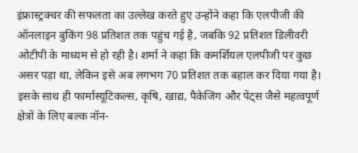इंफ्रास्ट्रक्चर की सफलता का उल्लेख करते हुए उन्होंने कहा कि एलपीजी की ऑनलाइन बुकिंग 98 प्रतिशत तक पहुंच गई है, जबकि 92 प्रतिशत डिलीवरी ओटीपी के माध्यम से हो रही है। शर्मा ने कहा कि कमर्शियल एलपीजी पर कुछ असर पड़ा था, लेकिन इसे अब लगभग 70 प्रतिशत तक बहाल कर दिया गया है। इसके साथ ही फार्मास्यूटिकल्स, कृषि, खाद्य, पैकेजिंग और पेंट्स जैसे महत्वपूर्ण क्षेत्रों के लिए बल्क नॉन-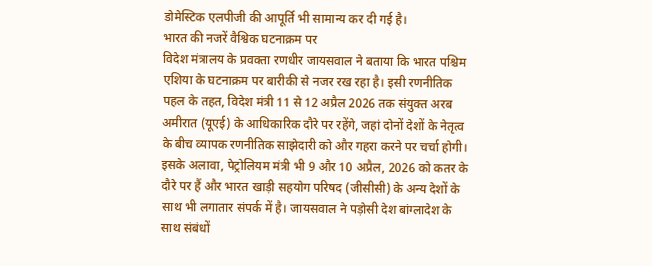डोमेस्टिक एलपीजी की आपूर्ति भी सामान्य कर दी गई है।
भारत की नजरें वैश्विक घटनाक्रम पर
विदेश मंत्रालय के प्रवक्ता रणधीर जायसवाल ने बताया कि भारत पश्चिम एशिया के घटनाक्रम पर बारीकी से नजर रख रहा है। इसी रणनीतिक पहल के तहत, विदेश मंत्री 11 से 12 अप्रैल 2026 तक संयुक्त अरब अमीरात (यूएई) के आधिकारिक दौरे पर रहेंगे, जहां दोनों देशों के नेतृत्व के बीच व्यापक रणनीतिक साझेदारी को और गहरा करने पर चर्चा होगी।
इसके अलावा, पेट्रोलियम मंत्री भी 9 और 10 अप्रैल, 2026 को कतर के दौरे पर हैं और भारत खाड़ी सहयोग परिषद (जीसीसी) के अन्य देशों के साथ भी लगातार संपर्क में है। जायसवाल ने पड़ोसी देश बांग्लादेश के साथ संबंधों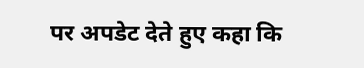पर अपडेट देते हुए कहा कि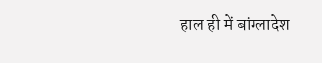हाल ही में बांग्लादेश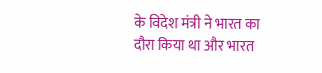के विदेश मंत्री ने भारत का दौरा किया था और भारत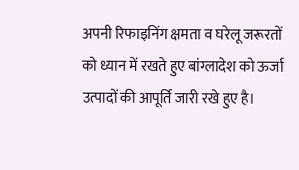अपनी रिफाइनिंग क्षमता व घरेलू जरूरतों को ध्यान में रखते हुए बांग्लादेश को ऊर्जा उत्पादों की आपूर्ति जारी रखे हुए है।